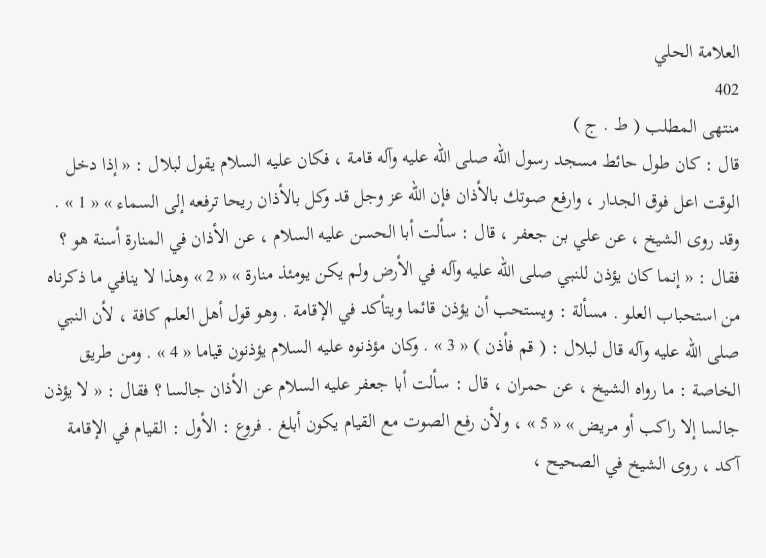العلامة الحلي
402
منتهى المطلب ( ط . ج )
قال : كان طول حائط مسجد رسول الله صلى الله عليه وآله قامة ، فكان عليه السلام يقول لبلال : « إذا دخل الوقت اعل فوق الجدار ، وارفع صوتك بالأذان فإن الله عز وجل قد وكل بالأذان ريحا ترفعه إلى السماء » « 1 » . وقد روى الشيخ ، عن علي بن جعفر ، قال : سألت أبا الحسن عليه السلام ، عن الأذان في المنارة أسنة هو ؟ فقال : « إنما كان يؤذن للنبي صلى الله عليه وآله في الأرض ولم يكن يومئذ منارة » « 2 » وهذا لا ينافي ما ذكرناه من استحباب العلو . مسألة : ويستحب أن يؤذن قائما ويتأكد في الإقامة . وهو قول أهل العلم كافة ، لأن النبي صلى الله عليه وآله قال لبلال : ( قم فأذن ) « 3 » . وكان مؤذنوه عليه السلام يؤذنون قياما « 4 » . ومن طريق الخاصة : ما رواه الشيخ ، عن حمران ، قال : سألت أبا جعفر عليه السلام عن الأذان جالسا ؟ فقال : « لا يؤذن جالسا إلا راكب أو مريض » « 5 » ، ولأن رفع الصوت مع القيام يكون أبلغ . فروع : الأول : القيام في الإقامة آكد ، روى الشيخ في الصحيح ،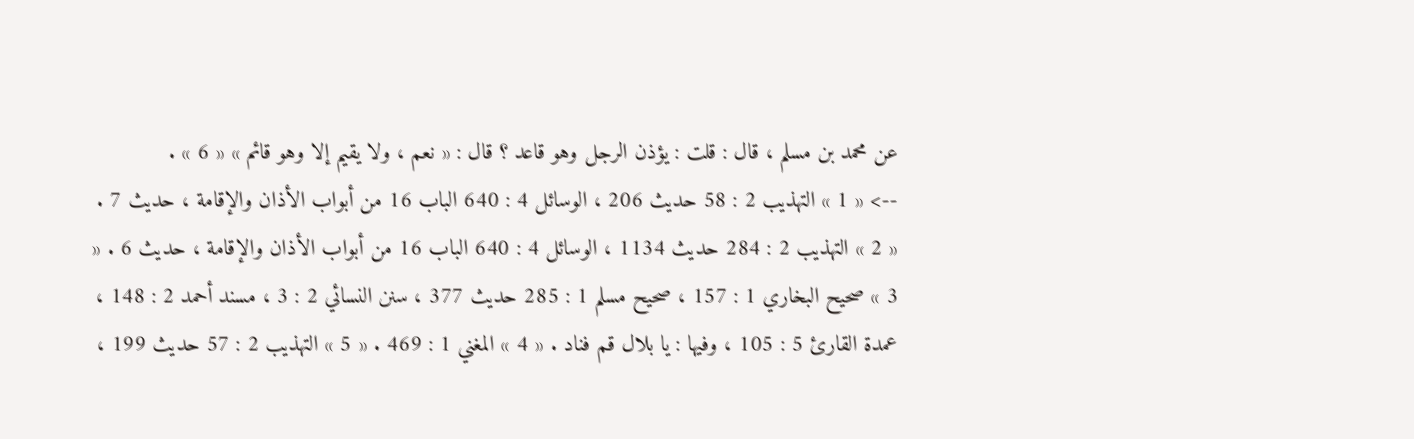عن محمد بن مسلم ، قال : قلت : يؤذن الرجل وهو قاعد ؟ قال : « نعم ، ولا يقيم إلا وهو قائم » « 6 » .
--> « 1 » التهذيب 2 : 58 حديث 206 ، الوسائل 4 : 640 الباب 16 من أبواب الأذان والإقامة ، حديث 7 . « 2 » التهذيب 2 : 284 حديث 1134 ، الوسائل 4 : 640 الباب 16 من أبواب الأذان والإقامة ، حديث 6 . « 3 » صحيح البخاري 1 : 157 ، صحيح مسلم 1 : 285 حديث 377 ، سنن النسائي 2 : 3 ، مسند أحمد 2 : 148 ، عمدة القارئ 5 : 105 ، وفيها : يا بلال قم فناد . « 4 » المغني 1 : 469 . « 5 » التهذيب 2 : 57 حديث 199 ،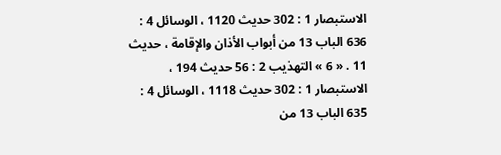الاستبصار 1 : 302 حديث 1120 ، الوسائل 4 : 636 الباب 13 من أبواب الأذان والإقامة ، حديث 11 . « 6 » التهذيب 2 : 56 حديث 194 ، الاستبصار 1 : 302 حديث 1118 ، الوسائل 4 : 635 الباب 13 من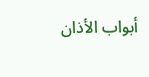أبواب الأذان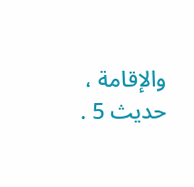والإقامة ، حديث 5 .